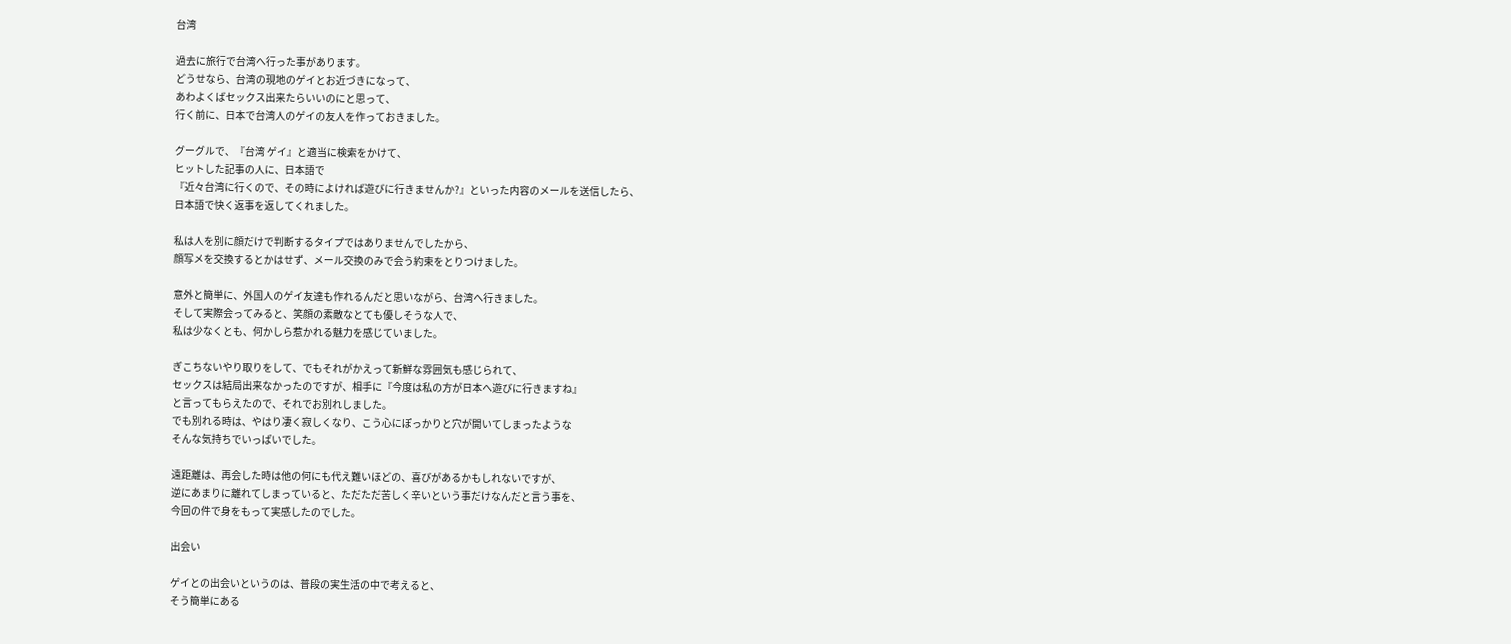台湾

過去に旅行で台湾へ行った事があります。
どうせなら、台湾の現地のゲイとお近づきになって、
あわよくばセックス出来たらいいのにと思って、
行く前に、日本で台湾人のゲイの友人を作っておきました。

グーグルで、『台湾 ゲイ』と適当に検索をかけて、
ヒットした記事の人に、日本語で
『近々台湾に行くので、その時によければ遊びに行きませんか?』といった内容のメールを送信したら、
日本語で快く返事を返してくれました。

私は人を別に顔だけで判断するタイプではありませんでしたから、
顔写メを交換するとかはせず、メール交換のみで会う約束をとりつけました。

意外と簡単に、外国人のゲイ友達も作れるんだと思いながら、台湾へ行きました。
そして実際会ってみると、笑顔の素敵なとても優しそうな人で、
私は少なくとも、何かしら惹かれる魅力を感じていました。

ぎこちないやり取りをして、でもそれがかえって新鮮な雰囲気も感じられて、
セックスは結局出来なかったのですが、相手に『今度は私の方が日本へ遊びに行きますね』
と言ってもらえたので、それでお別れしました。
でも別れる時は、やはり凄く寂しくなり、こう心にぽっかりと穴が開いてしまったような
そんな気持ちでいっぱいでした。

遠距離は、再会した時は他の何にも代え難いほどの、喜びがあるかもしれないですが、
逆にあまりに離れてしまっていると、ただただ苦しく辛いという事だけなんだと言う事を、
今回の件で身をもって実感したのでした。

出会い

ゲイとの出会いというのは、普段の実生活の中で考えると、
そう簡単にある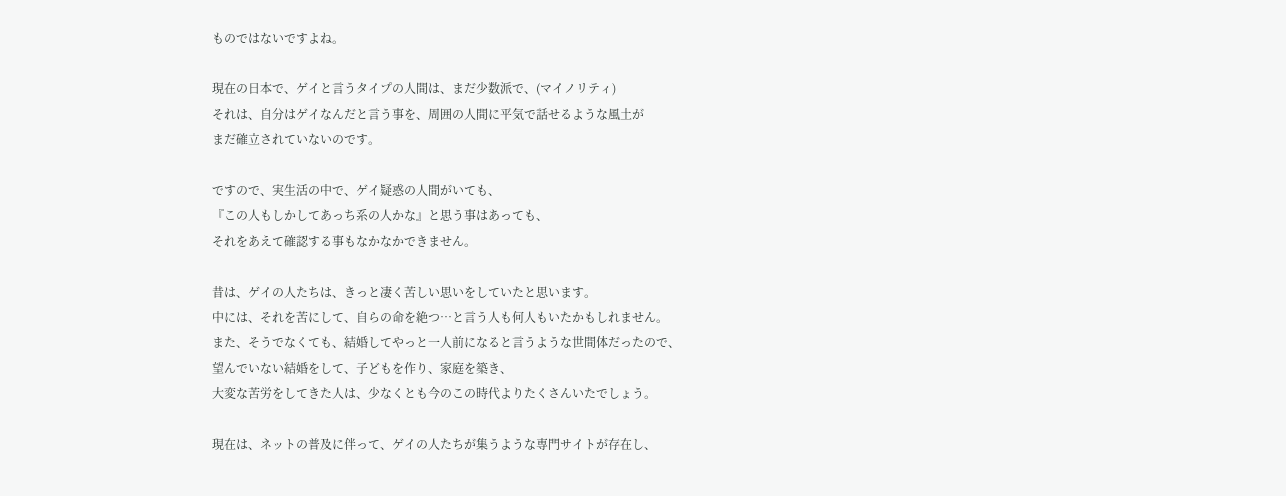ものではないですよね。

現在の日本で、ゲイと言うタイプの人間は、まだ少数派で、(マイノリティ)
それは、自分はゲイなんだと言う事を、周囲の人間に平気で話せるような風土が
まだ確立されていないのです。

ですので、実生活の中で、ゲイ疑惑の人間がいても、
『この人もしかしてあっち系の人かな』と思う事はあっても、
それをあえて確認する事もなかなかできません。

昔は、ゲイの人たちは、きっと凄く苦しい思いをしていたと思います。
中には、それを苦にして、自らの命を絶つ…と言う人も何人もいたかもしれません。
また、そうでなくても、結婚してやっと一人前になると言うような世間体だったので、
望んでいない結婚をして、子どもを作り、家庭を築き、
大変な苦労をしてきた人は、少なくとも今のこの時代よりたくさんいたでしょう。

現在は、ネットの普及に伴って、ゲイの人たちが集うような専門サイトが存在し、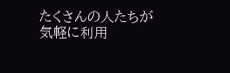たくさんの人たちが気軽に利用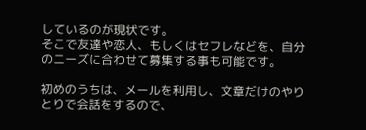しているのが現状です。
そこで友達や恋人、もしくはセフレなどを、自分のニーズに合わせて募集する事も可能です。

初めのうちは、メールを利用し、文章だけのやりとりで会話をするので、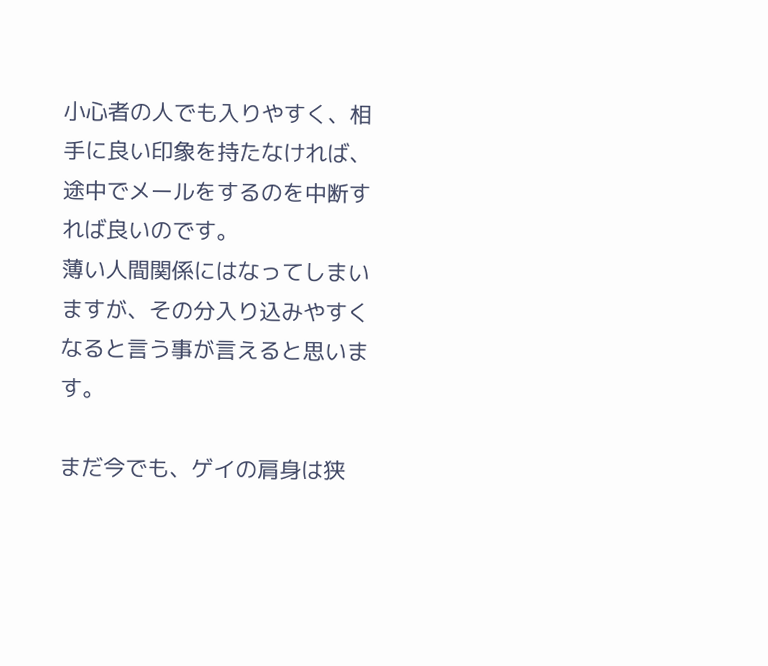小心者の人でも入りやすく、相手に良い印象を持たなければ、
途中でメールをするのを中断すれば良いのです。
薄い人間関係にはなってしまいますが、その分入り込みやすくなると言う事が言えると思います。

まだ今でも、ゲイの肩身は狭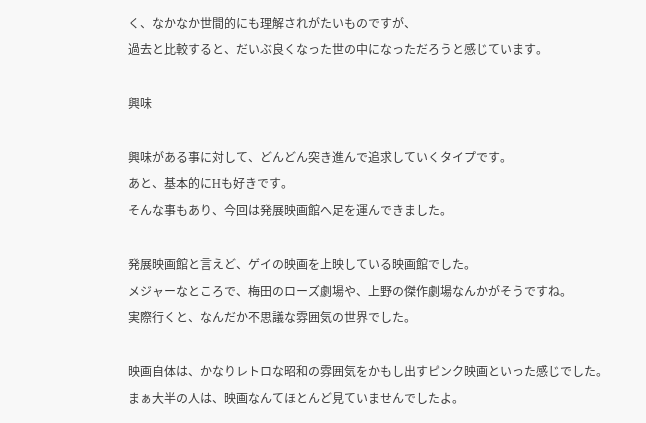く、なかなか世間的にも理解されがたいものですが、
過去と比較すると、だいぶ良くなった世の中になっただろうと感じています。

興味

興味がある事に対して、どんどん突き進んで追求していくタイプです。
あと、基本的にHも好きです。
そんな事もあり、今回は発展映画館へ足を運んできました。

発展映画館と言えど、ゲイの映画を上映している映画館でした。
メジャーなところで、梅田のローズ劇場や、上野の傑作劇場なんかがそうですね。
実際行くと、なんだか不思議な雰囲気の世界でした。

映画自体は、かなりレトロな昭和の雰囲気をかもし出すピンク映画といった感じでした。
まぁ大半の人は、映画なんてほとんど見ていませんでしたよ。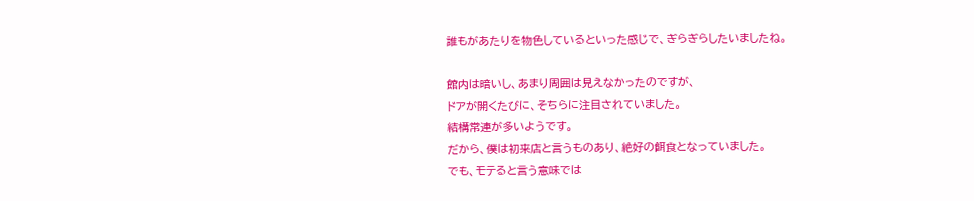誰もがあたりを物色しているといった感じで、ぎらぎらしたいましたね。

館内は暗いし、あまり周囲は見えなかったのですが、
ドアが開くたびに、そちらに注目されていました。
結構常連が多いようです。
だから、僕は初来店と言うものあり、絶好の餌食となっていました。
でも、モテると言う意味では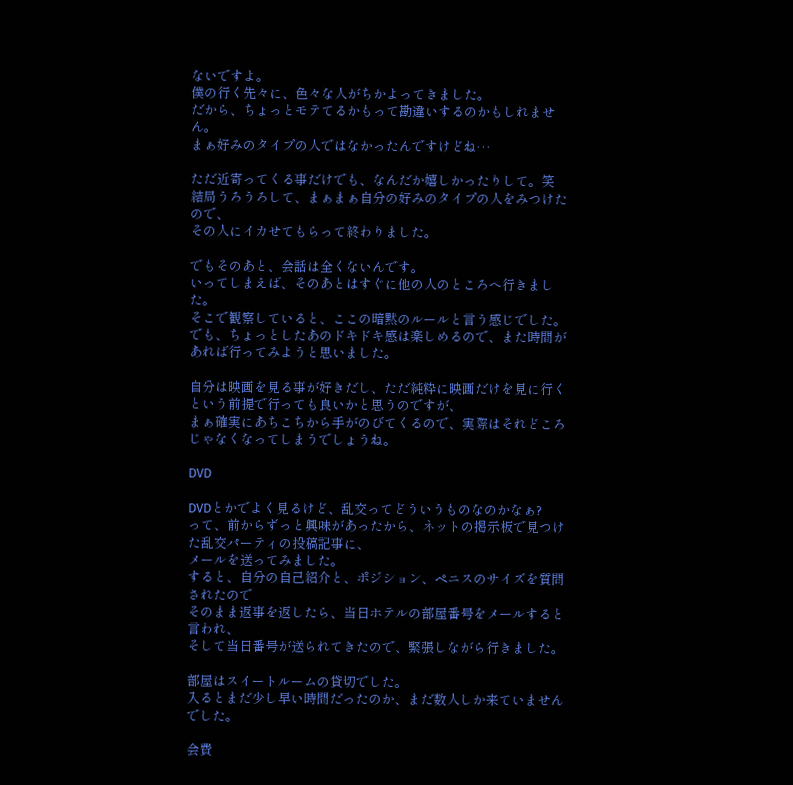ないですよ。
僕の行く先々に、色々な人がちかよってきました。
だから、ちょっとモテてるかもって勘違いするのかもしれません。
まぁ好みのタイプの人ではなかったんですけどね…

ただ近寄ってくる事だけでも、なんだか嬉しかったりして。笑
結局うろうろして、まぁまぁ自分の好みのタイプの人をみつけたので、
その人にイカせてもらって終わりました。

でもそのあと、会話は全くないんです。
いってしまえば、そのあとはすぐに他の人のところへ行きました。
そこで観察していると、ここの暗黙のルールと言う感じでした。
でも、ちょっとしたあのドキドキ感は楽しめるので、また時間があれば行ってみようと思いました。

自分は映画を見る事が好きだし、ただ純粋に映画だけを見に行くという前提で行っても良いかと思うのですが、
まぁ確実にあちこちから手がのびてくるので、実際はそれどころじゃなくなってしまうでしょうね。

DVD

DVDとかでよく見るけど、乱交ってどういうものなのかなぁ?
って、前からずっと興味があったから、ネットの掲示板で見つけた乱交パーティの投稿記事に、
メールを送ってみました。
すると、自分の自己紹介と、ポジション、ペニスのサイズを質問されたので
そのまま返事を返したら、当日ホテルの部屋番号をメールすると言われ、
そして当日番号が送られてきたので、緊張しながら行きました。

部屋はスイートルームの貸切でした。
入るとまだ少し早い時間だったのか、まだ数人しか来ていませんでした。

会費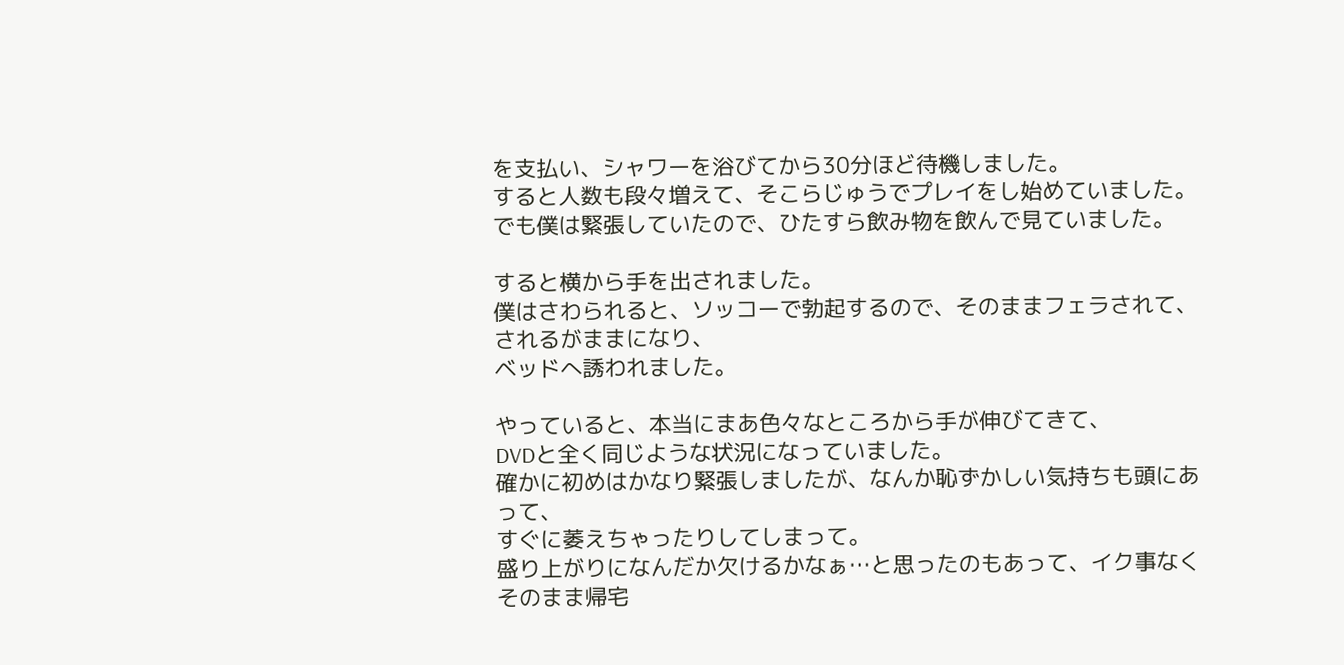を支払い、シャワーを浴びてから30分ほど待機しました。
すると人数も段々増えて、そこらじゅうでプレイをし始めていました。
でも僕は緊張していたので、ひたすら飲み物を飲んで見ていました。

すると横から手を出されました。
僕はさわられると、ソッコーで勃起するので、そのままフェラされて、されるがままになり、
ベッドへ誘われました。

やっていると、本当にまあ色々なところから手が伸びてきて、
DVDと全く同じような状況になっていました。
確かに初めはかなり緊張しましたが、なんか恥ずかしい気持ちも頭にあって、
すぐに萎えちゃったりしてしまって。
盛り上がりになんだか欠けるかなぁ…と思ったのもあって、イク事なくそのまま帰宅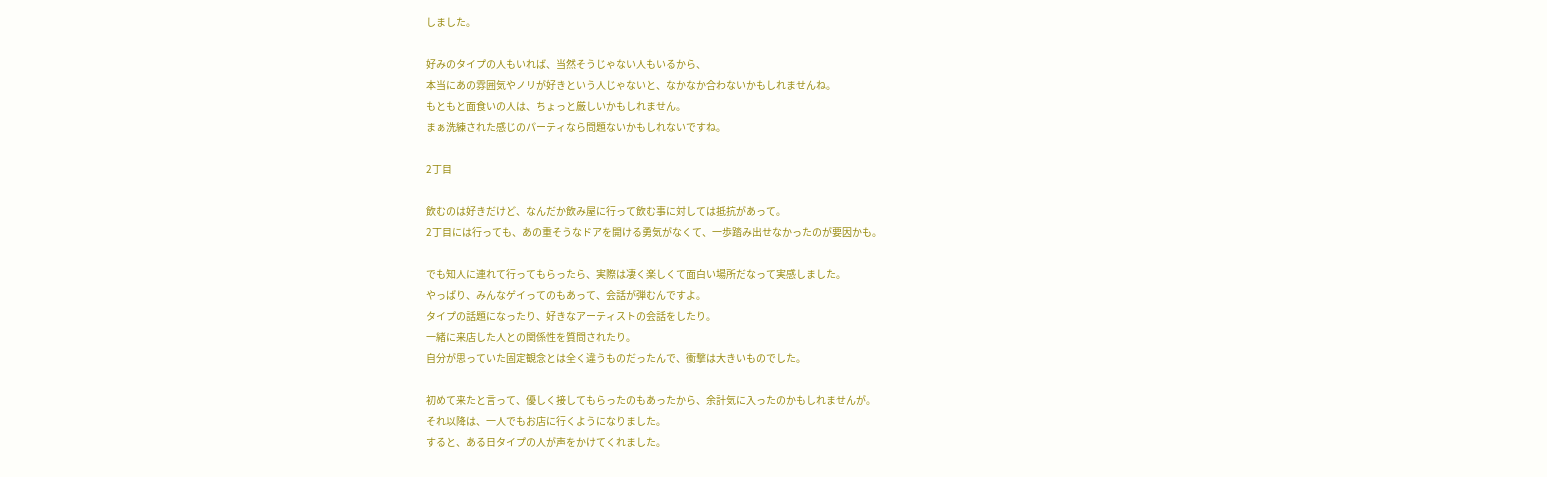しました。

好みのタイプの人もいれば、当然そうじゃない人もいるから、
本当にあの雰囲気やノリが好きという人じゃないと、なかなか合わないかもしれませんね。
もともと面食いの人は、ちょっと厳しいかもしれません。
まぁ洗練された感じのパーティなら問題ないかもしれないですね。

2丁目

飲むのは好きだけど、なんだか飲み屋に行って飲む事に対しては抵抗があって。
2丁目には行っても、あの重そうなドアを開ける勇気がなくて、一歩踏み出せなかったのが要因かも。

でも知人に連れて行ってもらったら、実際は凄く楽しくて面白い場所だなって実感しました。
やっぱり、みんなゲイってのもあって、会話が弾むんですよ。
タイプの話題になったり、好きなアーティストの会話をしたり。
一緒に来店した人との関係性を質問されたり。
自分が思っていた固定観念とは全く違うものだったんで、衝撃は大きいものでした。

初めて来たと言って、優しく接してもらったのもあったから、余計気に入ったのかもしれませんが。
それ以降は、一人でもお店に行くようになりました。
すると、ある日タイプの人が声をかけてくれました。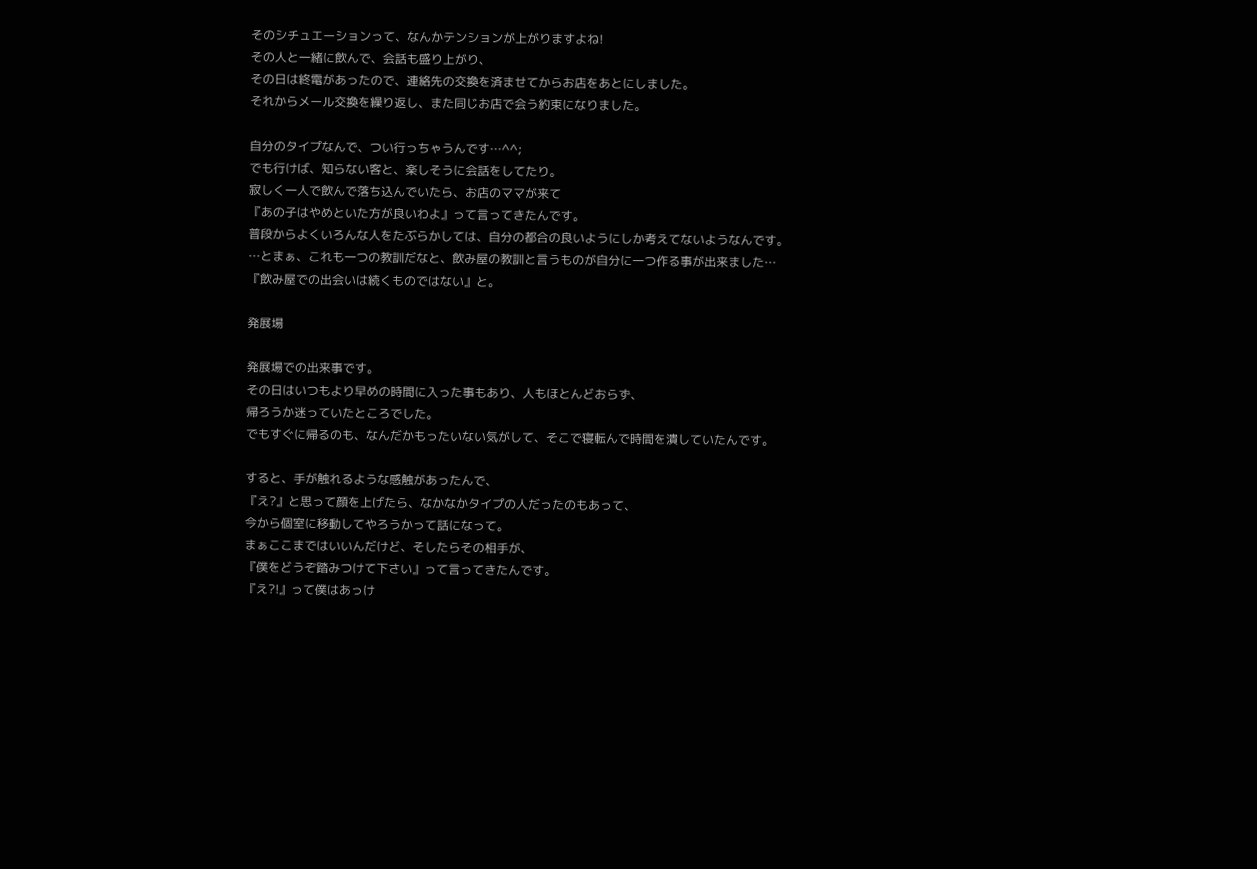そのシチュエーションって、なんかテンションが上がりますよね!
その人と一緒に飲んで、会話も盛り上がり、
その日は終電があったので、連絡先の交換を済ませてからお店をあとにしました。
それからメール交換を繰り返し、また同じお店で会う約束になりました。

自分のタイプなんで、つい行っちゃうんです…^^;
でも行けば、知らない客と、楽しそうに会話をしてたり。
寂しく一人で飲んで落ち込んでいたら、お店のママが来て
『あの子はやめといた方が良いわよ』って言ってきたんです。
普段からよくいろんな人をたぶらかしては、自分の都合の良いようにしか考えてないようなんです。
…とまぁ、これも一つの教訓だなと、飲み屋の教訓と言うものが自分に一つ作る事が出来ました…
『飲み屋での出会いは続くものではない』と。

発展場

発展場での出来事です。
その日はいつもより早めの時間に入った事もあり、人もほとんどおらず、
帰ろうか迷っていたところでした。
でもすぐに帰るのも、なんだかもったいない気がして、そこで寝転んで時間を潰していたんです。

すると、手が触れるような感触があったんで、
『え?』と思って顔を上げたら、なかなかタイプの人だったのもあって、
今から個室に移動してやろうかって話になって。
まぁここまではいいんだけど、そしたらその相手が、
『僕をどうぞ踏みつけて下さい』って言ってきたんです。
『え?!』って僕はあっけ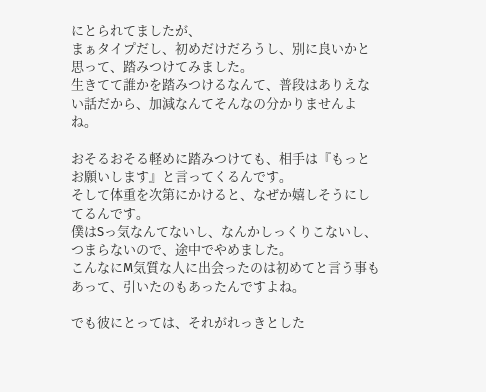にとられてましたが、
まぁタイプだし、初めだけだろうし、別に良いかと思って、踏みつけてみました。
生きてて誰かを踏みつけるなんて、普段はありえない話だから、加減なんてそんなの分かりませんよね。

おそるおそる軽めに踏みつけても、相手は『もっとお願いします』と言ってくるんです。
そして体重を次第にかけると、なぜか嬉しそうにしてるんです。
僕はSっ気なんてないし、なんかしっくりこないし、つまらないので、途中でやめました。
こんなにM気質な人に出会ったのは初めてと言う事もあって、引いたのもあったんですよね。

でも彼にとっては、それがれっきとした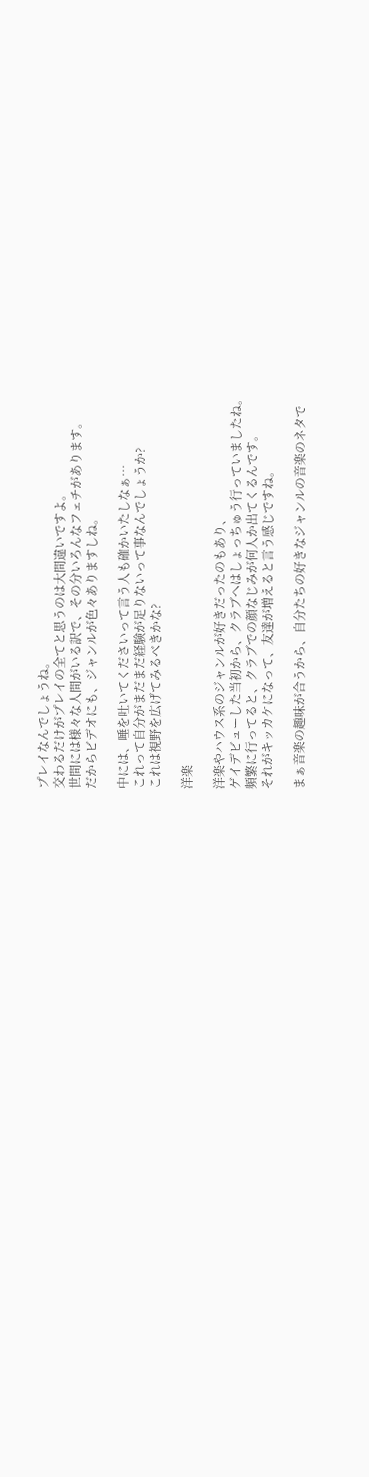プレイなんでしょうね。
交わるだけがプレイの全てと思うのは大間違いですよ。
世間には様々な人間がいる訳で、その分いろんなフェチがあります。
だからビデオにも、ジャンルが色々ありますしね。

中には、唾を吐いてくださいって言う人も確かいたしなぁ…
これって自分がまだまだ経験が足りないって事なんでしょうか?
これは視野を広げてみるべきかな?

洋楽

洋楽やハウス系のジャンルが好きだったのもあり、
ゲイデビューした当初から、クラブへはしょっちゅう行っていましたね。
頻繁に行ってると、クラブでの顔なじみが何人か出てくるんです。
それがキッカケになって、友達が増えると言う感じですね。

まぁ音楽の趣味が合うから、自分たちの好きなジャンルの音楽のネタで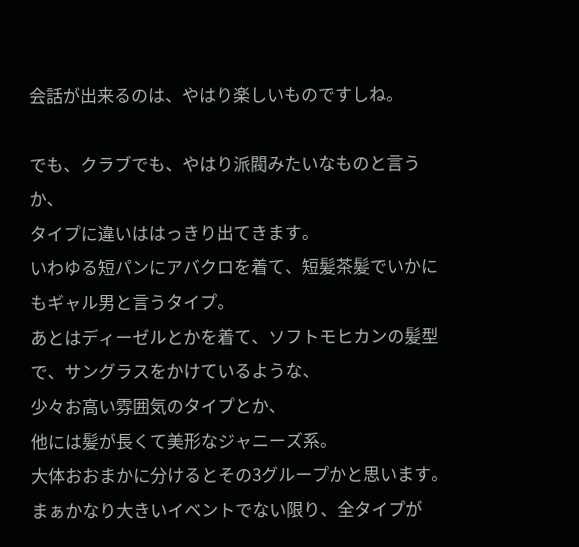会話が出来るのは、やはり楽しいものですしね。

でも、クラブでも、やはり派閥みたいなものと言うか、
タイプに違いははっきり出てきます。
いわゆる短パンにアバクロを着て、短髪茶髪でいかにもギャル男と言うタイプ。
あとはディーゼルとかを着て、ソフトモヒカンの髪型で、サングラスをかけているような、
少々お高い雰囲気のタイプとか、
他には髪が長くて美形なジャニーズ系。
大体おおまかに分けるとその3グループかと思います。
まぁかなり大きいイベントでない限り、全タイプが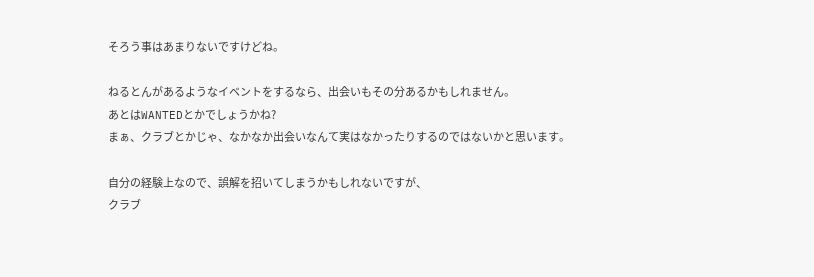そろう事はあまりないですけどね。

ねるとんがあるようなイベントをするなら、出会いもその分あるかもしれません。
あとはWANTEDとかでしょうかね?
まぁ、クラブとかじゃ、なかなか出会いなんて実はなかったりするのではないかと思います。

自分の経験上なので、誤解を招いてしまうかもしれないですが、
クラブ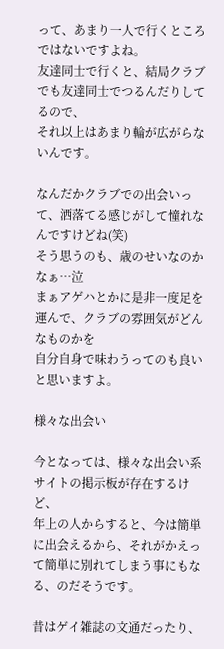って、あまり一人で行くところではないですよね。
友達同士で行くと、結局クラブでも友達同士でつるんだりしてるので、
それ以上はあまり輪が広がらないんです。

なんだかクラブでの出会いって、洒落てる感じがして憧れなんですけどね(笑)
そう思うのも、歳のせいなのかなぁ…泣
まぁアゲハとかに是非一度足を運んで、クラブの雰囲気がどんなものかを
自分自身で味わうってのも良いと思いますよ。

様々な出会い

今となっては、様々な出会い系サイトの掲示板が存在するけど、
年上の人からすると、今は簡単に出会えるから、それがかえって簡単に別れてしまう事にもなる、のだそうです。

昔はゲイ雑誌の文通だったり、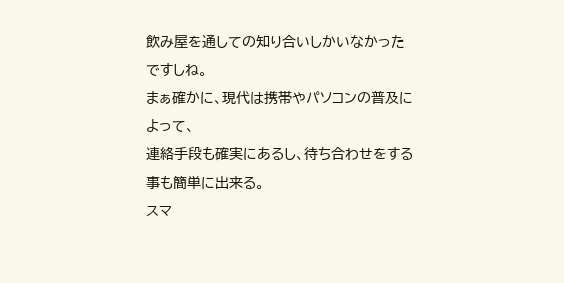飲み屋を通しての知り合いしかいなかったですしね。
まぁ確かに、現代は携帯やパソコンの普及によって、
連絡手段も確実にあるし、待ち合わせをする事も簡単に出来る。
スマ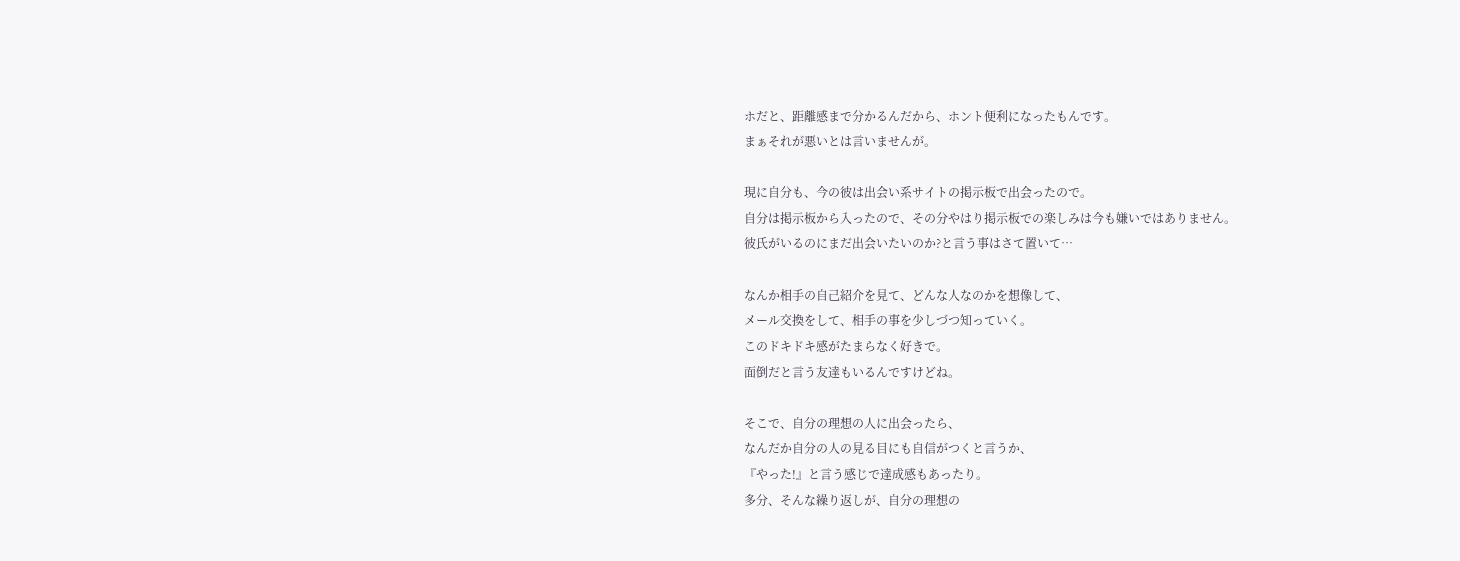ホだと、距離感まで分かるんだから、ホント便利になったもんです。
まぁそれが悪いとは言いませんが。

現に自分も、今の彼は出会い系サイトの掲示板で出会ったので。
自分は掲示板から入ったので、その分やはり掲示板での楽しみは今も嫌いではありません。
彼氏がいるのにまだ出会いたいのか?と言う事はさて置いて…

なんか相手の自己紹介を見て、どんな人なのかを想像して、
メール交換をして、相手の事を少しづつ知っていく。
このドキドキ感がたまらなく好きで。
面倒だと言う友達もいるんですけどね。

そこで、自分の理想の人に出会ったら、
なんだか自分の人の見る目にも自信がつくと言うか、
『やった!』と言う感じで達成感もあったり。
多分、そんな繰り返しが、自分の理想の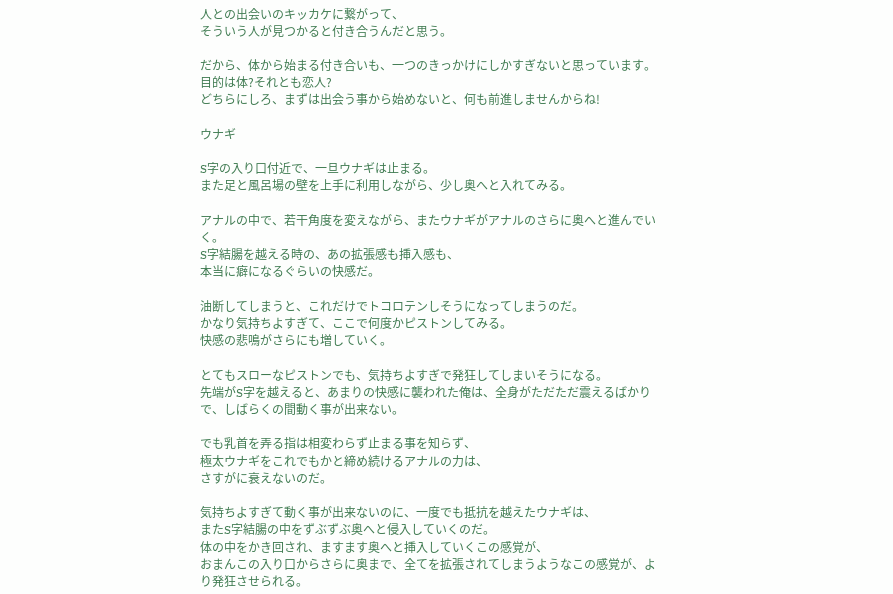人との出会いのキッカケに繋がって、
そういう人が見つかると付き合うんだと思う。

だから、体から始まる付き合いも、一つのきっかけにしかすぎないと思っています。
目的は体?それとも恋人?
どちらにしろ、まずは出会う事から始めないと、何も前進しませんからね!

ウナギ

S字の入り口付近で、一旦ウナギは止まる。
また足と風呂場の壁を上手に利用しながら、少し奥へと入れてみる。

アナルの中で、若干角度を変えながら、またウナギがアナルのさらに奥へと進んでいく。
S字結腸を越える時の、あの拡張感も挿入感も、
本当に癖になるぐらいの快感だ。

油断してしまうと、これだけでトコロテンしそうになってしまうのだ。
かなり気持ちよすぎて、ここで何度かピストンしてみる。
快感の悲鳴がさらにも増していく。

とてもスローなピストンでも、気持ちよすぎで発狂してしまいそうになる。
先端がS字を越えると、あまりの快感に襲われた俺は、全身がただただ震えるばかりで、しばらくの間動く事が出来ない。

でも乳首を弄る指は相変わらず止まる事を知らず、
極太ウナギをこれでもかと締め続けるアナルの力は、
さすがに衰えないのだ。

気持ちよすぎて動く事が出来ないのに、一度でも抵抗を越えたウナギは、
またS字結腸の中をずぶずぶ奥へと侵入していくのだ。
体の中をかき回され、ますます奥へと挿入していくこの感覚が、
おまんこの入り口からさらに奥まで、全てを拡張されてしまうようなこの感覚が、より発狂させられる。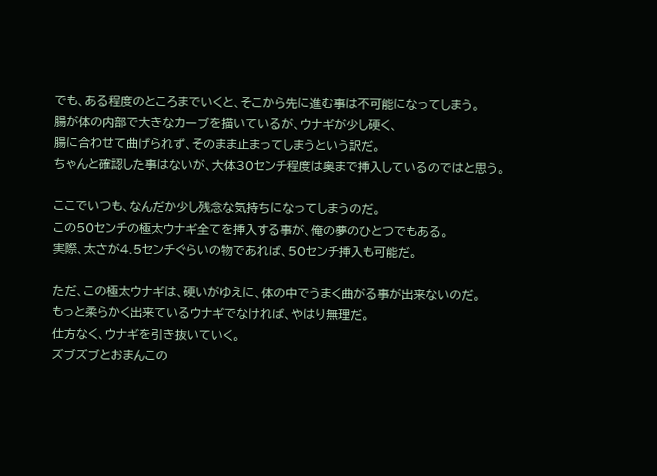でも、ある程度のところまでいくと、そこから先に進む事は不可能になってしまう。
腸が体の内部で大きなカーブを描いているが、ウナギが少し硬く、
腸に合わせて曲げられず、そのまま止まってしまうという訳だ。
ちゃんと確認した事はないが、大体30センチ程度は奥まで挿入しているのではと思う。

ここでいつも、なんだか少し残念な気持ちになってしまうのだ。
この50センチの極太ウナギ全てを挿入する事が、俺の夢のひとつでもある。
実際、太さが4.5センチぐらいの物であれば、50センチ挿入も可能だ。

ただ、この極太ウナギは、硬いがゆえに、体の中でうまく曲がる事が出来ないのだ。
もっと柔らかく出来ているウナギでなければ、やはり無理だ。
仕方なく、ウナギを引き抜いていく。
ズブズブとおまんこの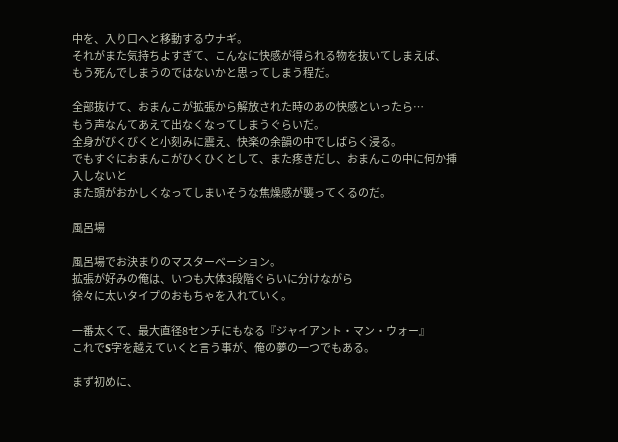中を、入り口へと移動するウナギ。
それがまた気持ちよすぎて、こんなに快感が得られる物を抜いてしまえば、
もう死んでしまうのではないかと思ってしまう程だ。

全部抜けて、おまんこが拡張から解放された時のあの快感といったら…
もう声なんてあえて出なくなってしまうぐらいだ。
全身がびくびくと小刻みに震え、快楽の余韻の中でしばらく浸る。
でもすぐにおまんこがひくひくとして、また疼きだし、おまんこの中に何か挿入しないと
また頭がおかしくなってしまいそうな焦燥感が襲ってくるのだ。

風呂場

風呂場でお決まりのマスターベーション。
拡張が好みの俺は、いつも大体3段階ぐらいに分けながら
徐々に太いタイプのおもちゃを入れていく。

一番太くて、最大直径8センチにもなる『ジャイアント・マン・ウォー』
これでS字を越えていくと言う事が、俺の夢の一つでもある。

まず初めに、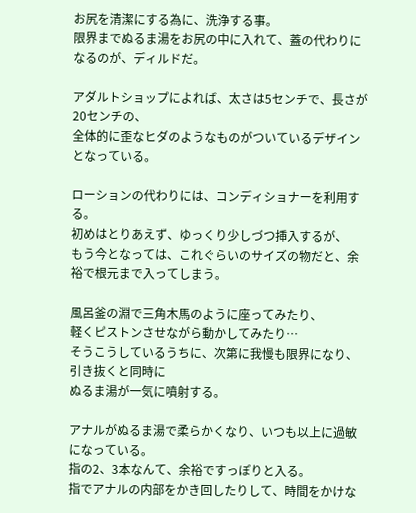お尻を清潔にする為に、洗浄する事。
限界までぬるま湯をお尻の中に入れて、蓋の代わりになるのが、ディルドだ。

アダルトショップによれば、太さは5センチで、長さが20センチの、
全体的に歪なヒダのようなものがついているデザインとなっている。

ローションの代わりには、コンディショナーを利用する。
初めはとりあえず、ゆっくり少しづつ挿入するが、
もう今となっては、これぐらいのサイズの物だと、余裕で根元まで入ってしまう。

風呂釜の淵で三角木馬のように座ってみたり、
軽くピストンさせながら動かしてみたり…
そうこうしているうちに、次第に我慢も限界になり、引き抜くと同時に
ぬるま湯が一気に噴射する。

アナルがぬるま湯で柔らかくなり、いつも以上に過敏になっている。
指の2、3本なんて、余裕ですっぽりと入る。
指でアナルの内部をかき回したりして、時間をかけな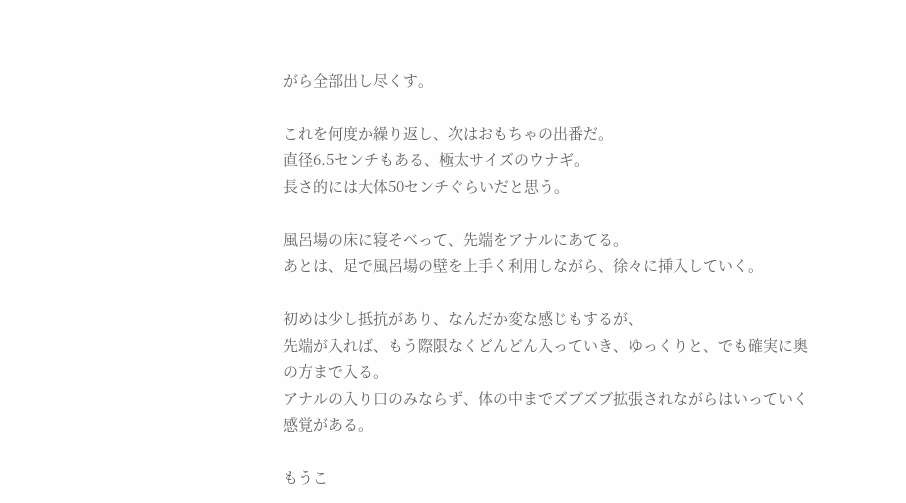がら全部出し尽くす。

これを何度か繰り返し、次はおもちゃの出番だ。
直径6.5センチもある、極太サイズのウナギ。
長さ的には大体50センチぐらいだと思う。

風呂場の床に寝そべって、先端をアナルにあてる。
あとは、足で風呂場の壁を上手く利用しながら、徐々に挿入していく。

初めは少し抵抗があり、なんだか変な感じもするが、
先端が入れば、もう際限なくどんどん入っていき、ゆっくりと、でも確実に奥の方まで入る。
アナルの入り口のみならず、体の中までズブズブ拡張されながらはいっていく感覚がある。

もうこ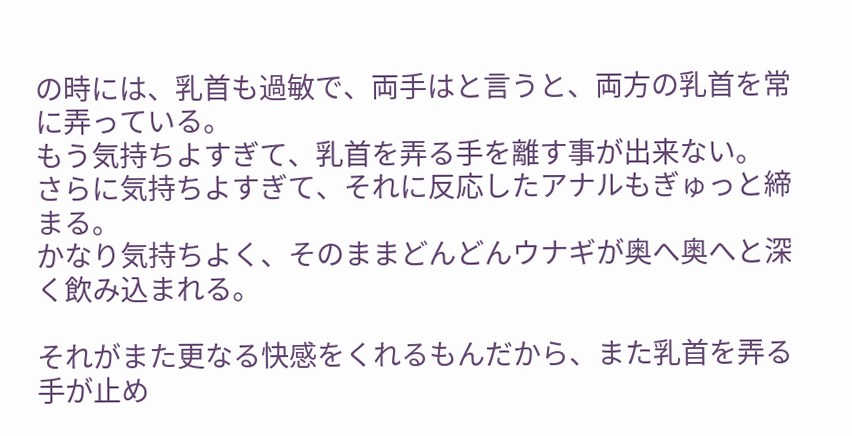の時には、乳首も過敏で、両手はと言うと、両方の乳首を常に弄っている。
もう気持ちよすぎて、乳首を弄る手を離す事が出来ない。
さらに気持ちよすぎて、それに反応したアナルもぎゅっと締まる。
かなり気持ちよく、そのままどんどんウナギが奥へ奥へと深く飲み込まれる。

それがまた更なる快感をくれるもんだから、また乳首を弄る手が止め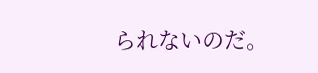られないのだ。